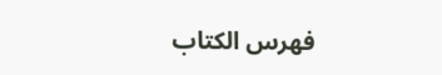فهرس الكتاب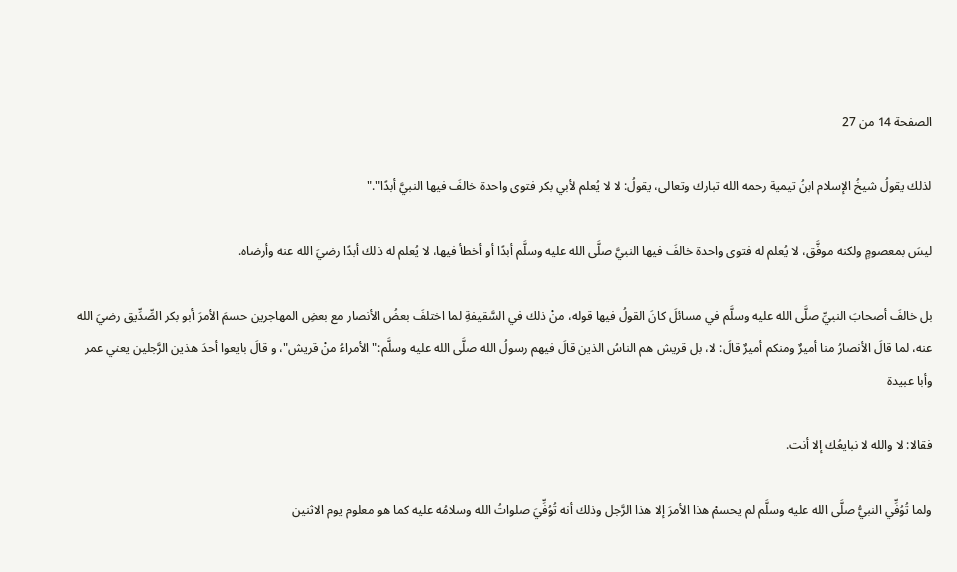الصفحة 14 من 27

لذلك يقولُ شيخُ الإسلام ابنُ تيمية رحمه الله تبارك وتعالى، يقولُ: لا لا يُعلم لأبي بكر فتوى واحدة خالفَ فيها النبيَّ أبدًا"."

ليسَ بمعصومٍ ولكنه موفَّق، لا يُعلم له فتوى واحدة خالفَ فيها النبيَّ صلَّى الله عليه وسلَّم أبدًا أو أخطأ فيها، لا يُعلم له ذلك أبدًا رضيَ الله عنه وأرضاه.

بل خالفَ أصحابَ النبيِّ صلَّى الله عليه وسلَّم في مسائلَ كانَ القولُ فيها قوله، منْ ذلك في السَّقيفةِ لما اختلفَ بعضُ الأنصار مع بعضِ المهاجرين حسمَ الأمرَ أبو بكر الصِّدِّيق رضيَ الله عنه، لما قالَ الأنصارُ منا أميرٌ ومنكم أميرٌ قالَ: لا، بل قريش هم الناسُ الذين قالَ فيهم رسولُ الله صلَّى الله عليه وسلَّم:"الأمراءُ منْ قريش"، و قالَ بايعوا أحدَ هذين الرَّجلين يعني عمر وأبا عبيدة

فقالا: لا والله لا نبايعُك إلا أنت.

ولما تُوُفِّي النبيُّ صلَّى الله عليه وسلَّم لم يحسمْ هذا الأمرَ إلا هذا الرَّجل وذلك أنه تُوُفِّيَ صلواتُ الله وسلامُه عليه كما هو معلوم يوم الاثنين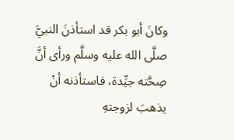وكانَ أبو بكر قد استأذنَ النبيَّ صلَّى الله عليه وسلَّم ورأى أنَّ صِحَّته جيِّدة، فاستأذنه أنْ يذهبَ لزوجتهِ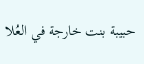حبيبة بنت خارجة في العُلا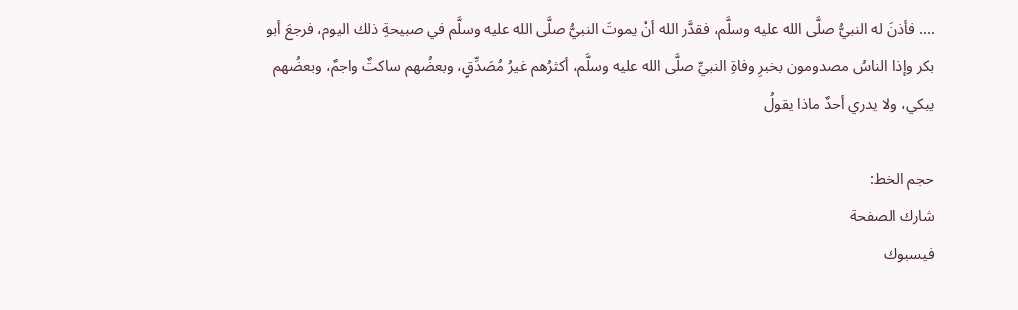.... فأذنَ له النبيُّ صلَّى الله عليه وسلَّم، فقدَّر الله أنْ يموتَ النبيُّ صلَّى الله عليه وسلَّم في صبيحةِ ذلك اليوم، فرجعَ أبو بكر وإذا الناسُ مصدومون بخبرِ وفاةِ النبيِّ صلَّى الله عليه وسلَّم، أكثرُهم غيرُ مُصَدِّقٍ، وبعضُهم ساكتٌ واجمٌ، وبعضُهم يبكي، ولا يدري أحدٌ ماذا يقولُ

حجم الخط:
شارك الصفحة
فيسبوك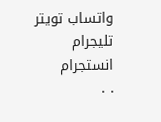واتساب تويتر تليجرام انستجرام
. .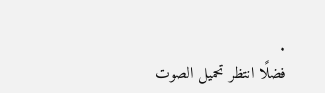.
فضلًا انتظر تحميل الصوت